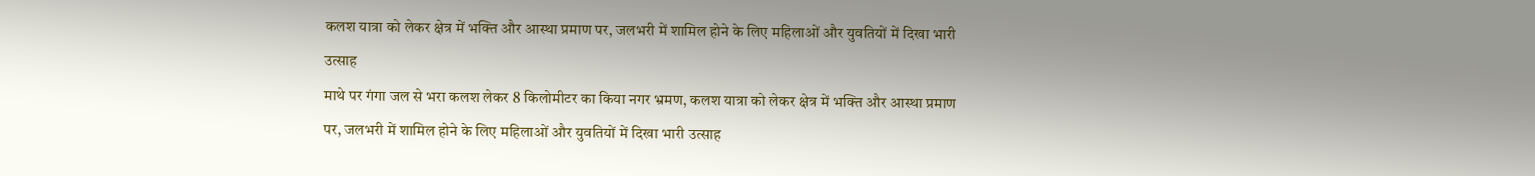कलश यात्रा को लेकर क्षेत्र में भक्ति और आस्था प्रमाण पर, जलभरी में शामिल होने के लिए महिलाओं और युवतियों में दिखा भारी उत्साह
माथे पर गंगा जल से भरा कलश लेकर 8 किलोमीटर का किया नगर भ्रमण, कलश यात्रा को लेकर क्षेत्र में भक्ति और आस्था प्रमाण पर, जलभरी में शामिल होने के लिए महिलाओं और युवतियों में दिखा भारी उत्साह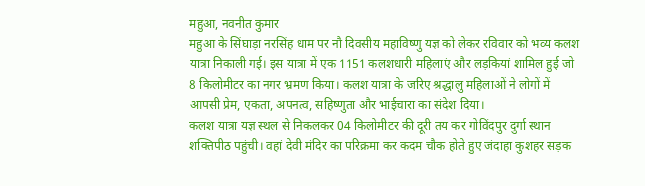महुआ, नवनीत कुमार
महुआ के सिंघाड़ा नरसिंह धाम पर नौ दिवसीय महाविष्णु यज्ञ को लेकर रविवार को भव्य कलश यात्रा निकाली गई। इस यात्रा में एक 1151 कलशधारी महिलाएं और लड़कियां शामिल हुई जो 8 किलोमीटर का नगर भ्रमण किया। कलश यात्रा के जरिए श्रद्धालु महिलाओं ने लोगों में आपसी प्रेम, एकता, अपनत्व, सहिष्णुता और भाईचारा का संदेश दिया।
कलश यात्रा यज्ञ स्थल से निकलकर 04 किलोमीटर की दूरी तय कर गोविंदपुर दुर्गा स्थान शक्तिपीठ पहुंची। वहां देवी मंदिर का परिक्रमा कर कदम चौक होते हुए जंदाहा कुशहर सड़क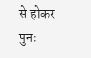से होकर पुनः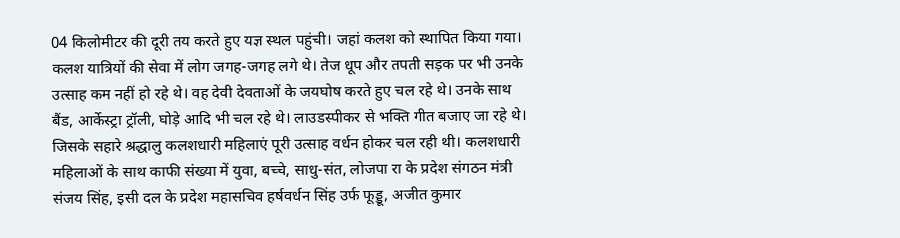04 किलोमीटर की दूरी तय करते हुए यज्ञ स्थल पहुंची। जहां कलश को स्थापित किया गया। कलश यात्रियों की सेवा में लोग जगह-जगह लगे थे। तेज धूप और तपती सड़क पर भी उनके उत्साह कम नहीं हो रहे थे। वह देवी देवताओं के जयघोष करते हुए चल रहे थे। उनके साथ बैंड, आर्केस्ट्रा ट्रॉली, घोड़े आदि भी चल रहे थे। लाउडस्पीकर से भक्ति गीत बजाए जा रहे थे। जिसके सहारे श्रद्धालु कलशधारी महिलाएं पूरी उत्साह वर्धन होकर चल रही थी। कलशधारी महिलाओं के साथ काफी संख्या में युवा, बच्चे, साधु-संत, लोजपा रा के प्रदेश संगठन मंत्री संजय सिंह, इसी दल के प्रदेश महासचिव हर्षवर्धन सिंह उर्फ फूड्डू, अजीत कुमार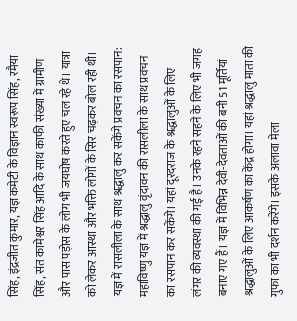सिंह, इंद्रजीत कुमार, यज्ञ कमेटी के विज्ञान स्वरूप सिंह, रमैया सिंह, संत कामेश्वर सिंह आदि के साथ काफी संख्या में ग्रामीण और पास पड़ोस के लोग भी जयघोष करते हुए चल रहे थे। यात्रा को लेकर आस्था और भक्ति लोगों के सिर चढ़कर बोल रही थी।
यज्ञ में रासलीला के साथ श्रद्धालु कर सकेंगे प्रवचन का रसपान:
महाविष्णु यज्ञ में श्रद्धालु वृंदावन की रासलीला के साथ प्रवचन का रसपान कर सकेंगे। यहां दूरदराज के श्रद्धालुओं के लिए लंगर की व्यवस्था की गई है। उनके रहने सहने के लिए भी जगह बनाए गए हैं। यज्ञ में विभिन्न देवी-देवताओं की बनी 51 मूर्तियां श्रद्धालुओं के लिए आकर्षण का केंद्र होगा। यहां श्रद्धालु माता की गुफा का भी दर्शन करेंगे। इसके अलावा मेला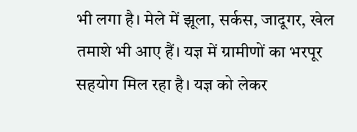भी लगा है। मेले में झूला, सर्कस, जादूगर, खेल तमाशे भी आए हैं। यज्ञ में ग्रामीणों का भरपूर सहयोग मिल रहा है। यज्ञ को लेकर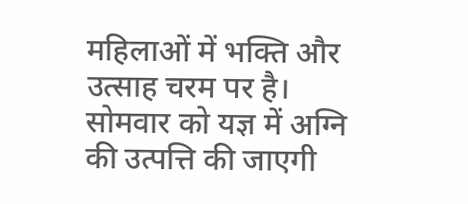महिलाओं में भक्ति और उत्साह चरम पर है। सोमवार को यज्ञ में अग्नि की उत्पत्ति की जाएगी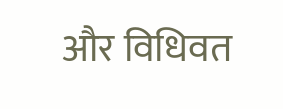और विधिवत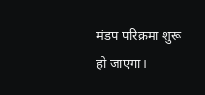मंडप परिक्रमा शुरू हो जाएगा।